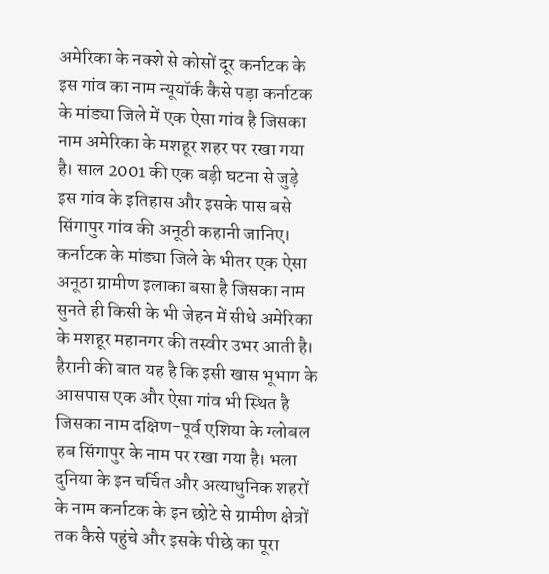अमेरिका के नक्शे से कोसों दूर कर्नाटक के इस गांव का नाम न्यूयॉर्क कैसे पड़ा कर्नाटक के मांड्या जिले में एक ऐसा गांव है जिसका नाम अमेरिका के मशहूर शहर पर रखा गया है। साल 2001 की एक बड़ी घटना से जुड़े इस गांव के इतिहास और इसके पास बसे सिंगापुर गांव की अनूठी कहानी जानिए। कर्नाटक के मांड्या जिले के भीतर एक ऐसा अनूठा ग्रामीण इलाका बसा है जिसका नाम सुनते ही किसी के भी जेहन में सीधे अमेरिका के मशहूर महानगर की तस्वीर उभर आती है। हैरानी की बात यह है कि इसी खास भूभाग के आसपास एक और ऐसा गांव भी स्थित है जिसका नाम दक्षिण-पूर्व एशिया के ग्लोबल हब सिंगापुर के नाम पर रखा गया है। भला दुनिया के इन चर्चित और अत्याधुनिक शहरों के नाम कर्नाटक के इन छोटे से ग्रामीण क्षेत्रों तक कैसे पहुंचे और इसके पीछे का पूरा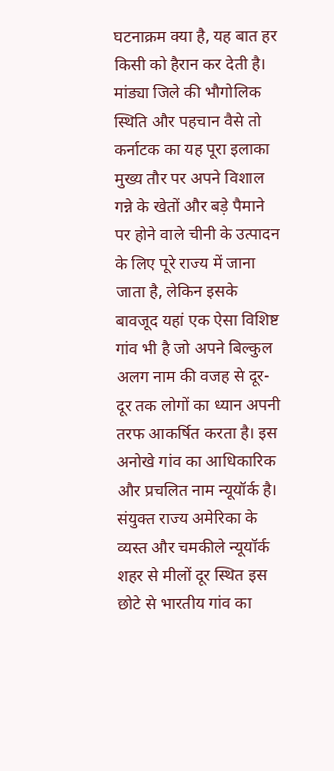घटनाक्रम क्या है, यह बात हर किसी को हैरान कर देती है। मांड्या जिले की भौगोलिक स्थिति और पहचान वैसे तो कर्नाटक का यह पूरा इलाका मुख्य तौर पर अपने विशाल गन्ने के खेतों और बड़े पैमाने पर होने वाले चीनी के उत्पादन के लिए पूरे राज्य में जाना जाता है, लेकिन इसके बावजूद यहां एक ऐसा विशिष्ट गांव भी है जो अपने बिल्कुल अलग नाम की वजह से दूर-दूर तक लोगों का ध्यान अपनी तरफ आकर्षित करता है। इस अनोखे गांव का आधिकारिक और प्रचलित नाम न्यूयॉर्क है। संयुक्त राज्य अमेरिका के व्यस्त और चमकीले न्यूयॉर्क शहर से मीलों दूर स्थित इस छोटे से भारतीय गांव का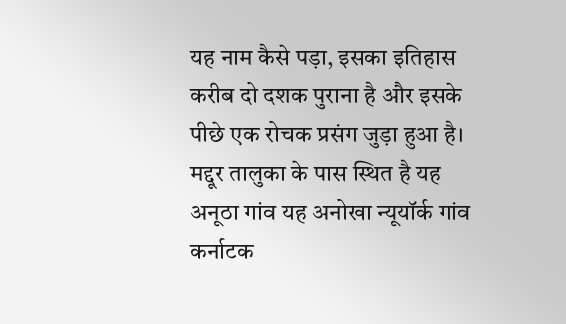यह नाम कैसे पड़ा, इसका इतिहास करीब दो दशक पुराना है और इसके पीछे एक रोचक प्रसंग जुड़ा हुआ है। मद्दूर तालुका के पास स्थित है यह अनूठा गांव यह अनोखा न्यूयॉर्क गांव कर्नाटक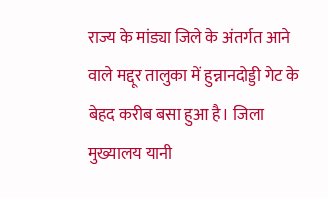राज्य के मांड्या जिले के अंतर्गत आने वाले मद्दूर तालुका में हुन्नानदोड्डी गेट के बेहद करीब बसा हुआ है। जिला मुख्यालय यानी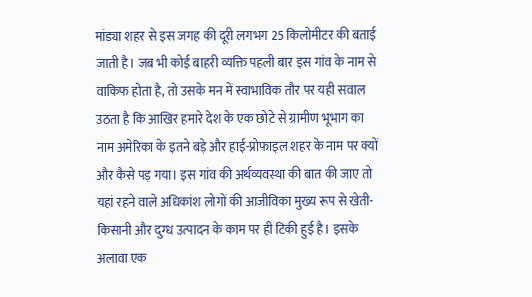मांड्या शहर से इस जगह की दूरी लगभग 25 किलोमीटर की बताई जाती है। जब भी कोई बाहरी व्यक्ति पहली बार इस गांव के नाम से वाकिफ होता है, तो उसके मन में स्वाभाविक तौर पर यही सवाल उठता है कि आखिर हमारे देश के एक छोटे से ग्रामीण भूभाग का नाम अमेरिका के इतने बड़े और हाई-प्रोफाइल शहर के नाम पर क्यों और कैसे पड़ गया। इस गांव की अर्थव्यवस्था की बात की जाए तो यहां रहने वाले अधिकांश लोगों की आजीविका मुख्य रूप से खेती-किसानी और दुग्ध उत्पादन के काम पर ही टिकी हुई है। इसके अलावा एक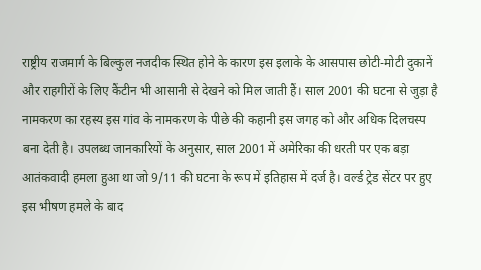राष्ट्रीय राजमार्ग के बिल्कुल नजदीक स्थित होने के कारण इस इलाके के आसपास छोटी-मोटी दुकानें और राहगीरों के लिए कैंटीन भी आसानी से देखने को मिल जाती हैं। साल 2001 की घटना से जुड़ा है नामकरण का रहस्य इस गांव के नामकरण के पीछे की कहानी इस जगह को और अधिक दिलचस्प बना देती है। उपलब्ध जानकारियों के अनुसार, साल 2001 में अमेरिका की धरती पर एक बड़ा आतंकवादी हमला हुआ था जो 9/11 की घटना के रूप में इतिहास में दर्ज है। वर्ल्ड ट्रेड सेंटर पर हुए इस भीषण हमले के बाद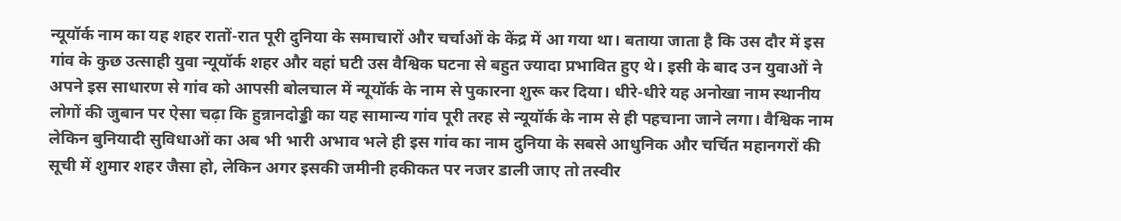न्यूयॉर्क नाम का यह शहर रातों-रात पूरी दुनिया के समाचारों और चर्चाओं के केंद्र में आ गया था। बताया जाता है कि उस दौर में इस गांव के कुछ उत्साही युवा न्यूयॉर्क शहर और वहां घटी उस वैश्विक घटना से बहुत ज्यादा प्रभावित हुए थे। इसी के बाद उन युवाओं ने अपने इस साधारण से गांव को आपसी बोलचाल में न्यूयॉर्क के नाम से पुकारना शुरू कर दिया। धीरे-धीरे यह अनोखा नाम स्थानीय लोगों की जुबान पर ऐसा चढ़ा कि हुन्नानदोड्डी का यह सामान्य गांव पूरी तरह से न्यूयॉर्क के नाम से ही पहचाना जाने लगा। वैश्विक नाम लेकिन बुनियादी सुविधाओं का अब भी भारी अभाव भले ही इस गांव का नाम दुनिया के सबसे आधुनिक और चर्चित महानगरों की सूची में शुमार शहर जैसा हो, लेकिन अगर इसकी जमीनी हकीकत पर नजर डाली जाए तो तस्वीर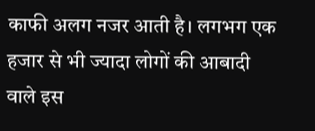काफी अलग नजर आती है। लगभग एक हजार से भी ज्यादा लोगों की आबादी वाले इस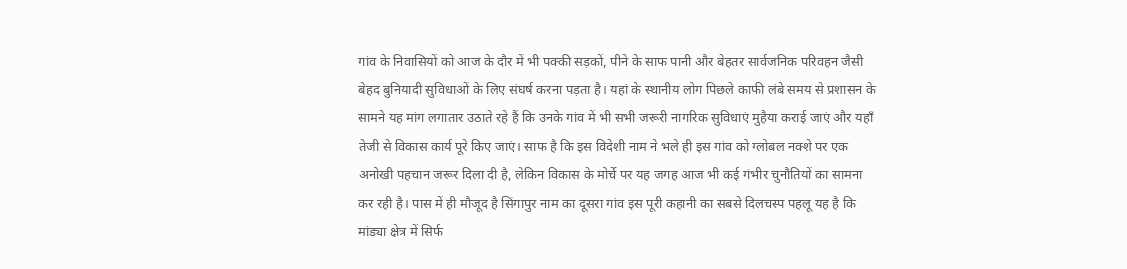गांव के निवासियों को आज के दौर में भी पक्की सड़कों, पीने के साफ पानी और बेहतर सार्वजनिक परिवहन जैसी बेहद बुनियादी सुविधाओं के लिए संघर्ष करना पड़ता है। यहां के स्थानीय लोग पिछले काफी लंबे समय से प्रशासन के सामने यह मांग लगातार उठाते रहे हैं कि उनके गांव में भी सभी जरूरी नागरिक सुविधाएं मुहैया कराई जाएं और यहाँ तेजी से विकास कार्य पूरे किए जाएं। साफ है कि इस विदेशी नाम ने भले ही इस गांव को ग्लोबल नक्शे पर एक अनोखी पहचान जरूर दिला दी है, लेकिन विकास के मोर्चे पर यह जगह आज भी कई गंभीर चुनौतियों का सामना कर रही है। पास में ही मौजूद है सिंगापुर नाम का दूसरा गांव इस पूरी कहानी का सबसे दिलचस्प पहलू यह है कि मांड्या क्षेत्र में सिर्फ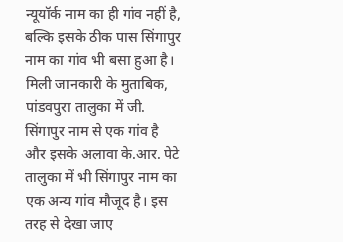न्यूयॉर्क नाम का ही गांव नहीं है, बल्कि इसके ठीक पास सिंगापुर नाम का गांव भी बसा हुआ है। मिली जानकारी के मुताबिक, पांडवपुरा तालुका में जी. सिंगापुर नाम से एक गांव है और इसके अलावा के.आर. पेटे तालुका में भी सिंगापुर नाम का एक अन्य गांव मौजूद है। इस तरह से देखा जाए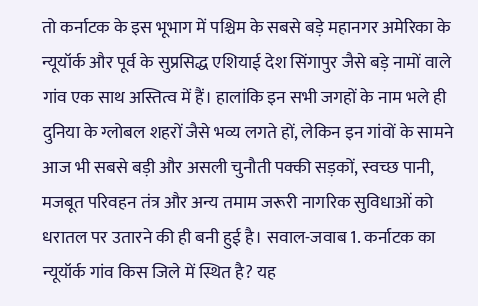तो कर्नाटक के इस भूभाग में पश्चिम के सबसे बड़े महानगर अमेरिका के न्यूयॉर्क और पूर्व के सुप्रसिद्ध एशियाई देश सिंगापुर जैसे बड़े नामों वाले गांव एक साथ अस्तित्व में हैं। हालांकि इन सभी जगहों के नाम भले ही दुनिया के ग्लोबल शहरों जैसे भव्य लगते हों, लेकिन इन गांवों के सामने आज भी सबसे बड़ी और असली चुनौती पक्की सड़कों, स्वच्छ पानी, मजबूत परिवहन तंत्र और अन्य तमाम जरूरी नागरिक सुविधाओं को धरातल पर उतारने की ही बनी हुई है। सवाल-जवाब 1. कर्नाटक का न्यूयॉर्क गांव किस जिले में स्थित है? यह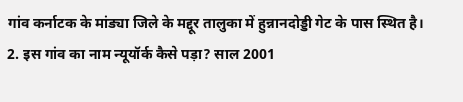गांव कर्नाटक के मांड्या जिले के मद्दूर तालुका में हुन्नानदोड्डी गेट के पास स्थित है। 2. इस गांव का नाम न्यूयॉर्क कैसे पड़ा? साल 2001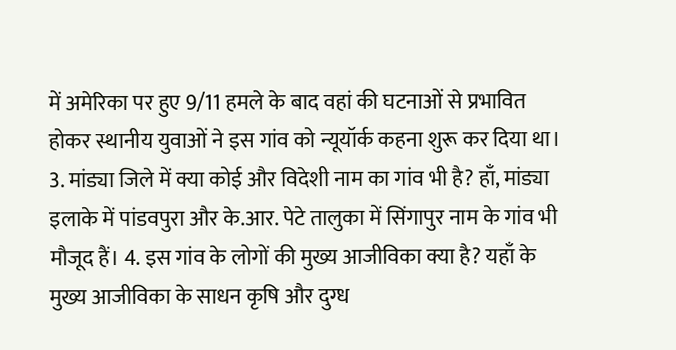में अमेरिका पर हुए 9/11 हमले के बाद वहां की घटनाओं से प्रभावित होकर स्थानीय युवाओं ने इस गांव को न्यूयॉर्क कहना शुरू कर दिया था। 3. मांड्या जिले में क्या कोई और विदेशी नाम का गांव भी है? हाँ, मांड्या इलाके में पांडवपुरा और के.आर. पेटे तालुका में सिंगापुर नाम के गांव भी मौजूद हैं। 4. इस गांव के लोगों की मुख्य आजीविका क्या है? यहाँ के मुख्य आजीविका के साधन कृषि और दुग्ध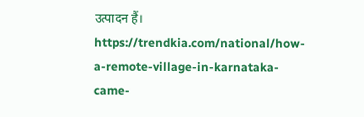उत्पादन हैं। https://trendkia.com/national/how-a-remote-village-in-karnataka-came-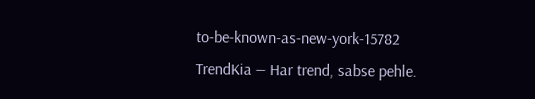to-be-known-as-new-york-15782 TrendKia — Har trend, sabse pehle.